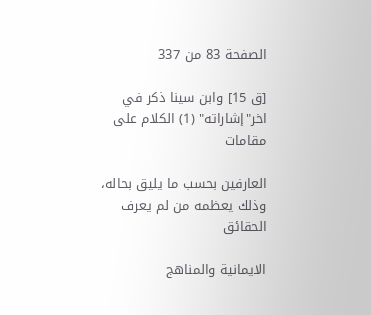الصفحة 83 من 337

[ق 15] وابن سينا ذكر في اخر"إشاراته" (1) الكلام على مقامات

العارفين بحسب ما يليق بحاله، وذلك يعظمه من لم يعرف الحقائق

الايمانية والمناهج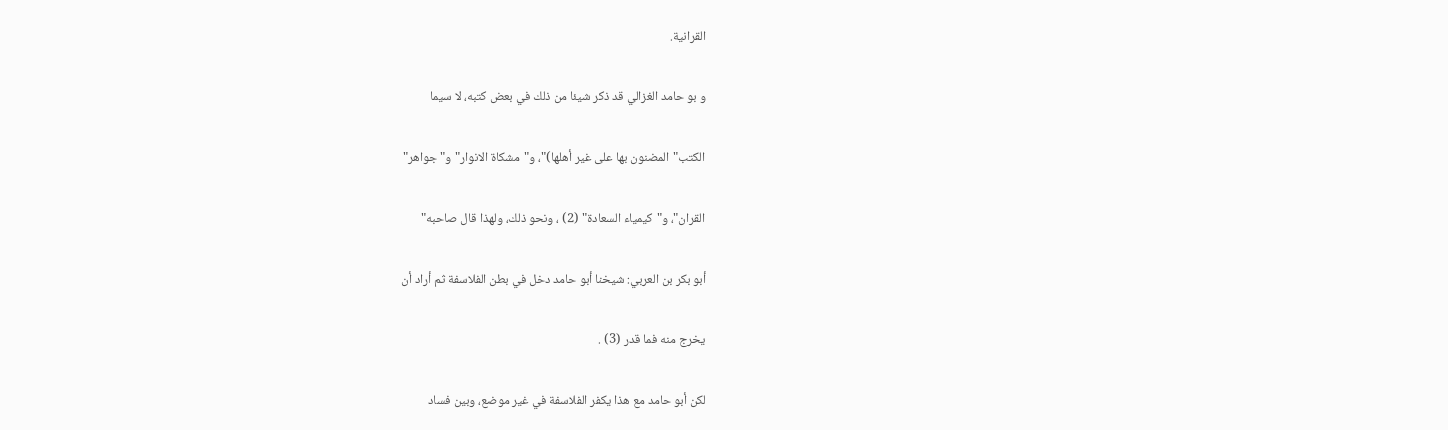القرانية.

و بو حامد الغزالي قد ذكر شيئا من ذلك في بعض كتبه، لا سيما

الكتب"المضنون بها على غير أهلها)"، و"مشكاة الانوار"و"جواهر"

القران"، و"كيمياء السعادة" (2) ، ونحو ذلك، ولهذا قال صاحبه"

أبو بكر بن العربي: شيخنا أبو حامد دخل في بطن الفلاسفة ثم أراد أن

يخرج منه فما قدر (3) .

لكن أبو حامد مع هذا يكفر الفلاسفة في غير موضع، وبين فساد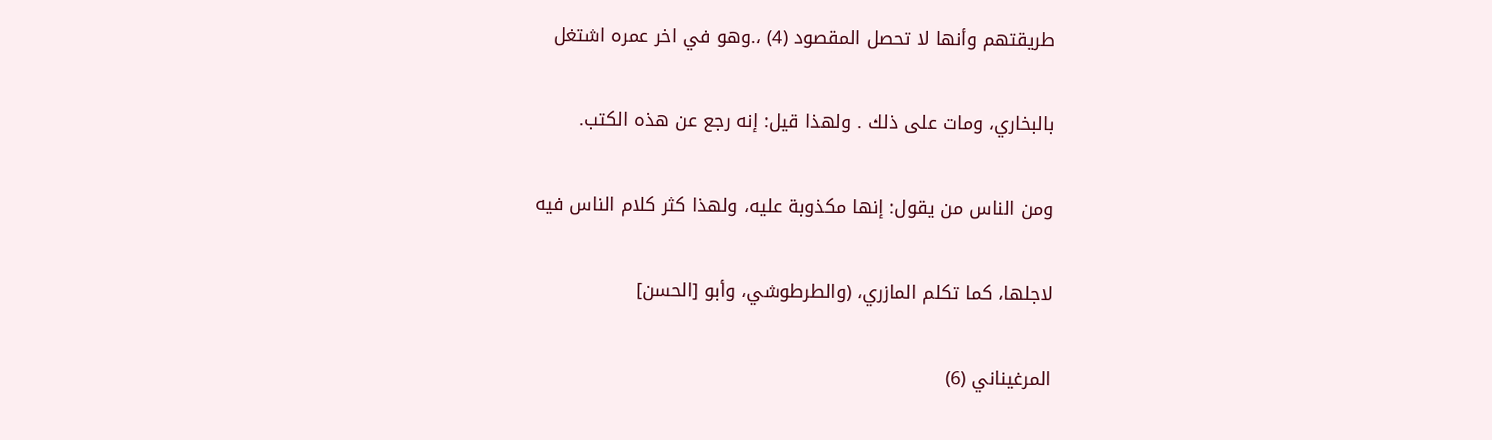طريقتهم وأنها لا تحصل المقصود (4) ،.وهو في اخر عمره اشتغل

بالبخاري، ومات على ذلك . ولهذا قيل: إنه رجع عن هذه الكتب.

ومن الناس من يقول: إنها مكذوبة عليه، ولهذا كثر كلام الناس فيه

لاجلها، كما تكلم المازري، (والطرطوشي، وأبو [الحسن]

المرغيناني (6)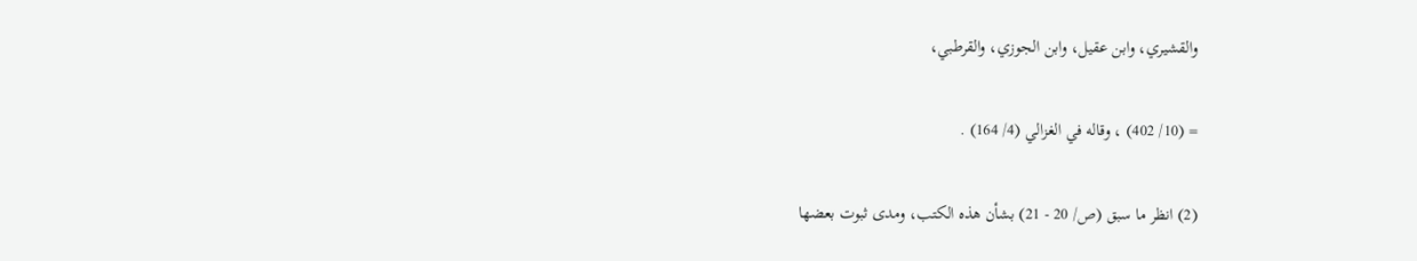والقشيري، وابن عقيل، وابن الجوزي، والقرطبي،

= (10/ 402) ، وقاله في الغزالي (4/ 164) .

(2) انظر ما سبق (ص/ 20 - 21) بشأن هذه الكتب، ومدى ثبوت بعضها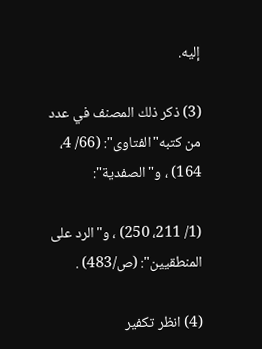إليه.

(3) ذكر ذلك المصنف في عدد من كتبه"الفتاوى": (66/ 4، 164) ، و"الصفدية":

(1/ 211، 250) ، و"الرد على المنطقيين": (ص/483) .

(4) انظر تكفير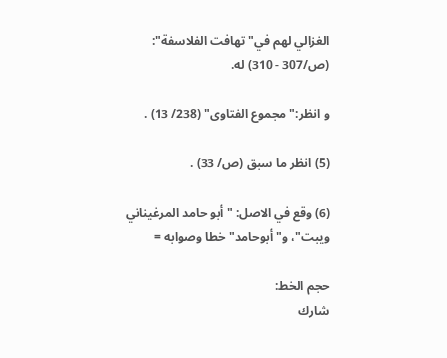الغزالي لهم في"تهافت الفلاسفة": (ص/307 - 310) له.

و انظر:"مجموع الفتاوى" (238/ 13) .

(5) انظر ما سبق (ص/ 33) .

(6) وقع في الاصل: "أبو حامد المرغيناني ويبت"، و"أبوحامد" خطا وصوابه =

حجم الخط:
شارك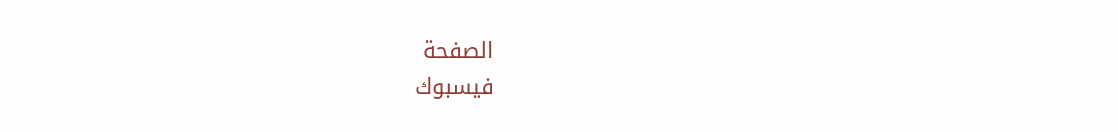الصفحة
فيسبوك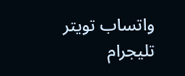واتساب تويتر تليجرام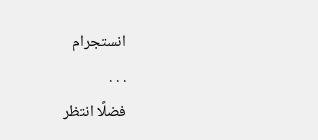انستجرام
. . .
فضلًا انتظر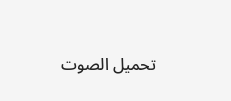تحميل الصوت